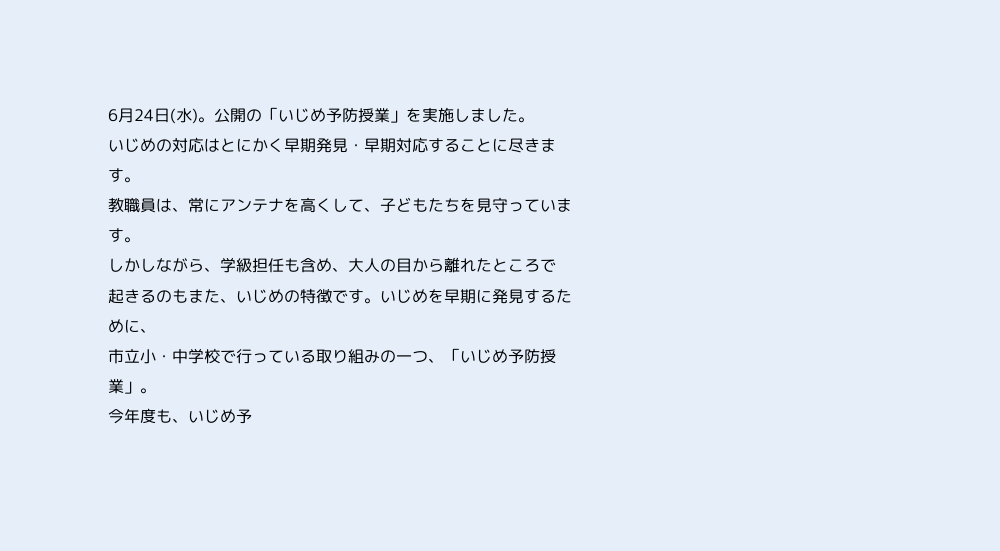6月24日(水)。公開の「いじめ予防授業」を実施しました。
いじめの対応はとにかく早期発見・早期対応することに尽きます。
教職員は、常にアンテナを高くして、子どもたちを見守っています。
しかしながら、学級担任も含め、大人の目から離れたところで
起きるのもまた、いじめの特徴です。いじめを早期に発見するために、
市立小・中学校で行っている取り組みの一つ、「いじめ予防授業」。
今年度も、いじめ予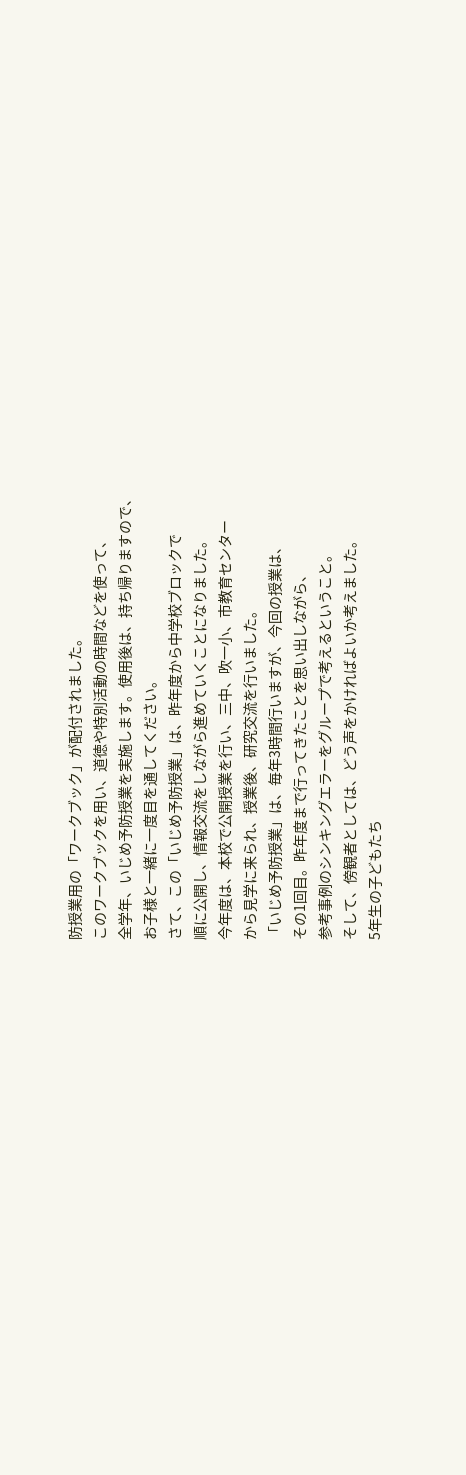防授業用の「ワークブック」が配付されました。
このワークブックを用い、道徳や特別活動の時間などを使って、
全学年、いじめ予防授業を実施します。使用後は、持ち帰りますので、
お子様と一緒に一度目を通してください。
さて、この「いじめ予防授業」は、昨年度から中学校ブロックで
順に公開し、情報交流をしながら進めていくことになりました。
今年度は、本校で公開授業を行い、三中、吹一小、市教育センター
から見学に来られ、授業後、研究交流を行いました。
「いじめ予防授業」は、毎年3時間行いますが、今回の授業は、
その1回目。昨年度まで行ってきたことを思い出しながら、
参考事例のシンキングエラーをグループで考えるということ。
そして、傍観者としては、どう声をかければよいか考えました。
5年生の子どもたち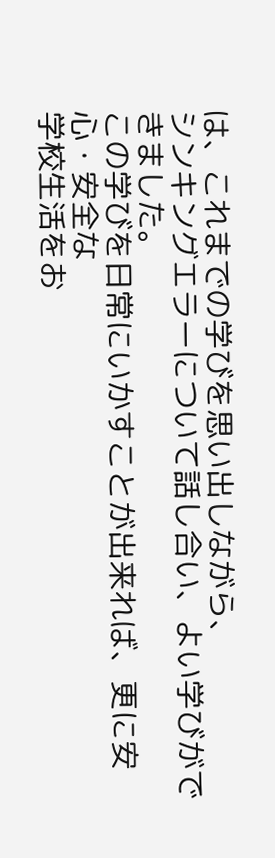は、これまでの学びを思い出しながら、
シンキングエラーについて話し合い、よい学びができました。
この学びを日常にいかすことが出来れば、更に安心・安全な
学校生活をお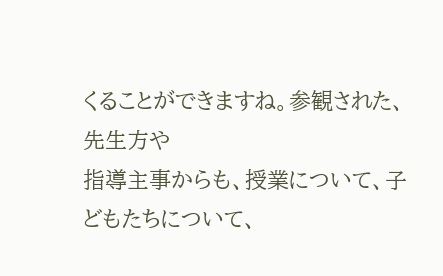くることができますね。参観された、先生方や
指導主事からも、授業について、子どもたちについて、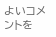よいコメントを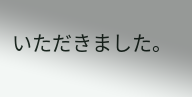いただきました。